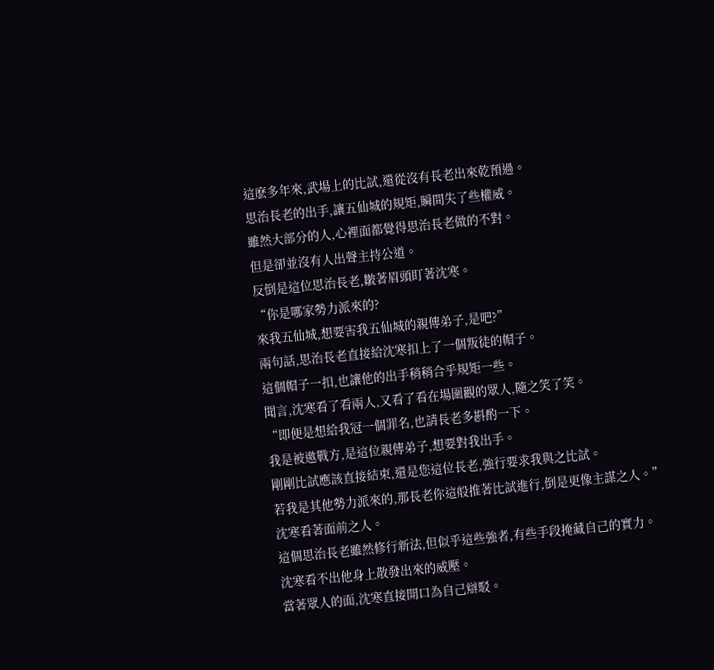這麽多年來,武場上的比試,還從沒有長老出來乾預過。
思治長老的出手,讓五仙城的規矩,瞬間失了些權威。
雖然大部分的人,心裡面都覺得思治長老做的不對。
但是卻並沒有人出聲主持公道。
反倒是這位思治長老,皺著眉頭盯著沈寒。
“你是哪家勢力派來的?
來我五仙城,想要害我五仙城的親傳弟子,是吧?”
兩句話,思治長老直接給沈寒扣上了一個叛徒的帽子。
這個帽子一扣,也讓他的出手稍稍合乎規矩一些。
聞言,沈寒看了看兩人,又看了看在場圍觀的眾人,隨之笑了笑。
“即便是想給我冠一個罪名,也請長老多斟酌一下。
我是被邀戰方,是這位親傳弟子,想要對我出手。
剛剛比試應該直接結束,還是您這位長老,強行要求我與之比試。
若我是其他勢力派來的,那長老你這般推著比試進行,倒是更像主謀之人。”
沈寒看著面前之人。
這個思治長老雖然修行新法,但似乎這些強者,有些手段掩藏自己的實力。
沈寒看不出他身上散發出來的威壓。
當著眾人的面,沈寒直接開口為自己辯駁。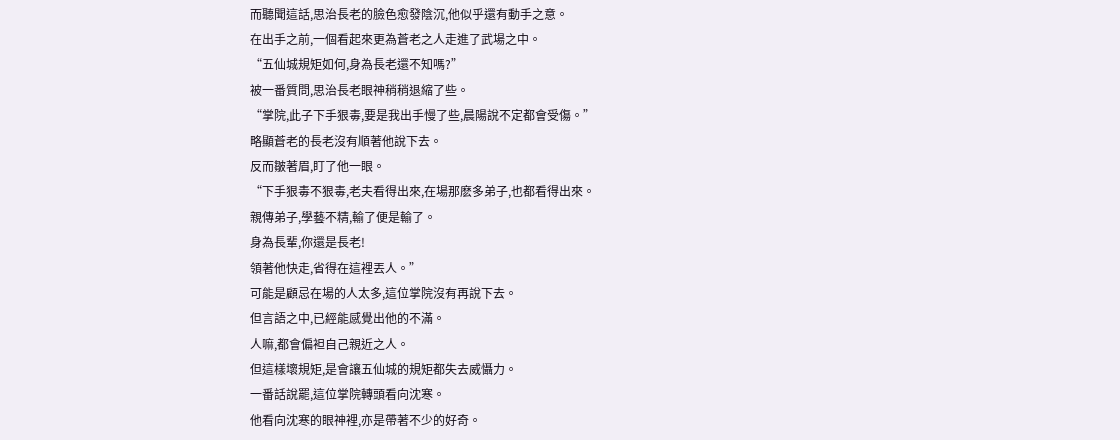而聽聞這話,思治長老的臉色愈發陰沉,他似乎還有動手之意。
在出手之前,一個看起來更為蒼老之人走進了武場之中。
“五仙城規矩如何,身為長老還不知嗎?”
被一番質問,思治長老眼神稍稍退縮了些。
“掌院,此子下手狠毒,要是我出手慢了些,晨陽說不定都會受傷。”
略顯蒼老的長老沒有順著他說下去。
反而皺著眉,盯了他一眼。
“下手狠毒不狠毒,老夫看得出來,在場那麽多弟子,也都看得出來。
親傳弟子,學藝不精,輸了便是輸了。
身為長輩,你還是長老!
領著他快走,省得在這裡丟人。”
可能是顧忌在場的人太多,這位掌院沒有再說下去。
但言語之中,已經能感覺出他的不滿。
人嘛,都會偏袒自己親近之人。
但這樣壞規矩,是會讓五仙城的規矩都失去威懾力。
一番話說罷,這位掌院轉頭看向沈寒。
他看向沈寒的眼神裡,亦是帶著不少的好奇。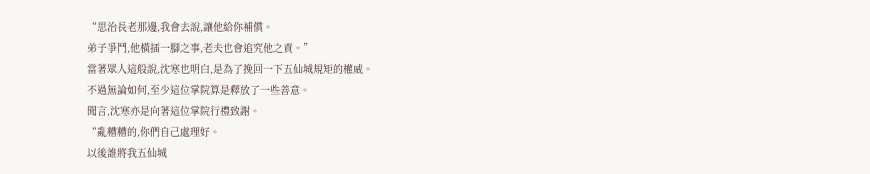“思治長老那邊,我會去說,讓他給你補償。
弟子爭鬥,他橫插一腳之事,老夫也會追究他之責。”
當著眾人這般說,沈寒也明白,是為了挽回一下五仙城規矩的權威。
不過無論如何,至少這位掌院算是釋放了一些善意。
聞言,沈寒亦是向著這位掌院行禮致謝。
“亂糟糟的,你們自己處理好。
以後誰將我五仙城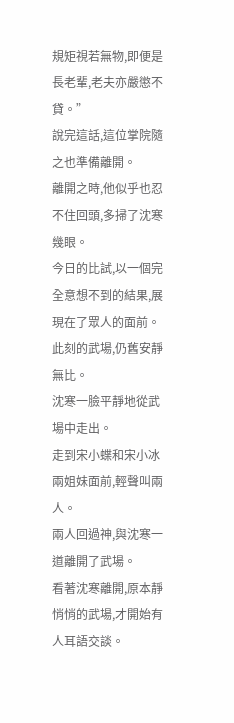規矩視若無物,即便是長老輩,老夫亦嚴懲不貸。”
說完這話,這位掌院隨之也準備離開。
離開之時,他似乎也忍不住回頭,多掃了沈寒幾眼。
今日的比試,以一個完全意想不到的結果,展現在了眾人的面前。
此刻的武場,仍舊安靜無比。
沈寒一臉平靜地從武場中走出。
走到宋小蝶和宋小冰兩姐妹面前,輕聲叫兩人。
兩人回過神,與沈寒一道離開了武場。
看著沈寒離開,原本靜悄悄的武場,才開始有人耳語交談。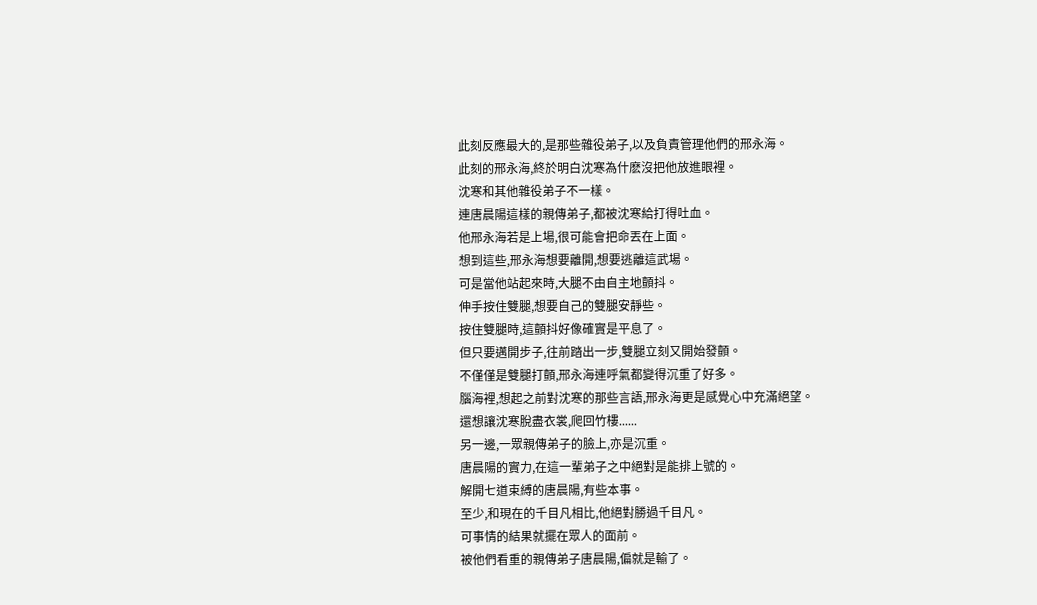此刻反應最大的,是那些雜役弟子,以及負責管理他們的邢永海。
此刻的邢永海,終於明白沈寒為什麽沒把他放進眼裡。
沈寒和其他雜役弟子不一樣。
連唐晨陽這樣的親傳弟子,都被沈寒給打得吐血。
他邢永海若是上場,很可能會把命丟在上面。
想到這些,邢永海想要離開,想要逃離這武場。
可是當他站起來時,大腿不由自主地顫抖。
伸手按住雙腿,想要自己的雙腿安靜些。
按住雙腿時,這顫抖好像確實是平息了。
但只要邁開步子,往前踏出一步,雙腿立刻又開始發顫。
不僅僅是雙腿打顫,邢永海連呼氣都變得沉重了好多。
腦海裡,想起之前對沈寒的那些言語,邢永海更是感覺心中充滿絕望。
還想讓沈寒脫盡衣裳,爬回竹樓......
另一邊,一眾親傳弟子的臉上,亦是沉重。
唐晨陽的實力,在這一輩弟子之中絕對是能排上號的。
解開七道束縛的唐晨陽,有些本事。
至少,和現在的千目凡相比,他絕對勝過千目凡。
可事情的結果就擺在眾人的面前。
被他們看重的親傳弟子唐晨陽,偏就是輸了。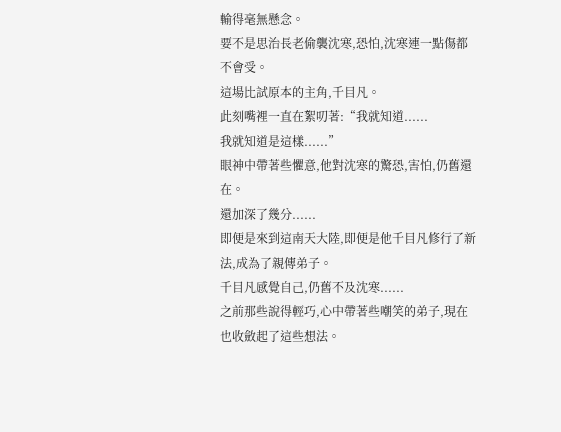輸得毫無懸念。
要不是思治長老偷襲沈寒,恐怕,沈寒連一點傷都不會受。
這場比試原本的主角,千目凡。
此刻嘴裡一直在絮叨著:“我就知道......
我就知道是這樣......”
眼神中帶著些懼意,他對沈寒的驚恐,害怕,仍舊還在。
還加深了幾分......
即便是來到這南天大陸,即便是他千目凡修行了新法,成為了親傳弟子。
千目凡感覺自己,仍舊不及沈寒......
之前那些說得輕巧,心中帶著些嘲笑的弟子,現在也收斂起了這些想法。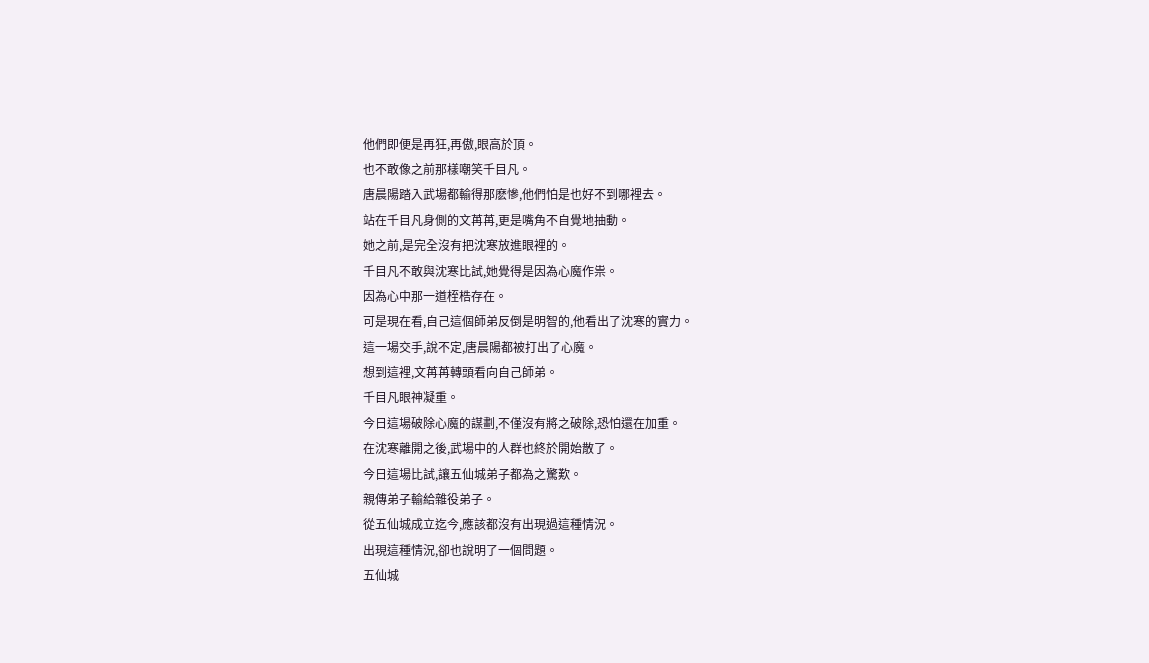他們即便是再狂,再傲,眼高於頂。
也不敢像之前那樣嘲笑千目凡。
唐晨陽踏入武場都輸得那麽慘,他們怕是也好不到哪裡去。
站在千目凡身側的文苒苒,更是嘴角不自覺地抽動。
她之前,是完全沒有把沈寒放進眼裡的。
千目凡不敢與沈寒比試,她覺得是因為心魔作祟。
因為心中那一道桎梏存在。
可是現在看,自己這個師弟反倒是明智的,他看出了沈寒的實力。
這一場交手,說不定,唐晨陽都被打出了心魔。
想到這裡,文苒苒轉頭看向自己師弟。
千目凡眼神凝重。
今日這場破除心魔的謀劃,不僅沒有將之破除,恐怕還在加重。
在沈寒離開之後,武場中的人群也終於開始散了。
今日這場比試,讓五仙城弟子都為之驚歎。
親傳弟子輸給雜役弟子。
從五仙城成立迄今,應該都沒有出現過這種情況。
出現這種情況,卻也說明了一個問題。
五仙城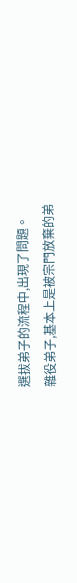選拔弟子的流程中,出現了問題。
雜役弟子,基本上是被宗門放棄的弟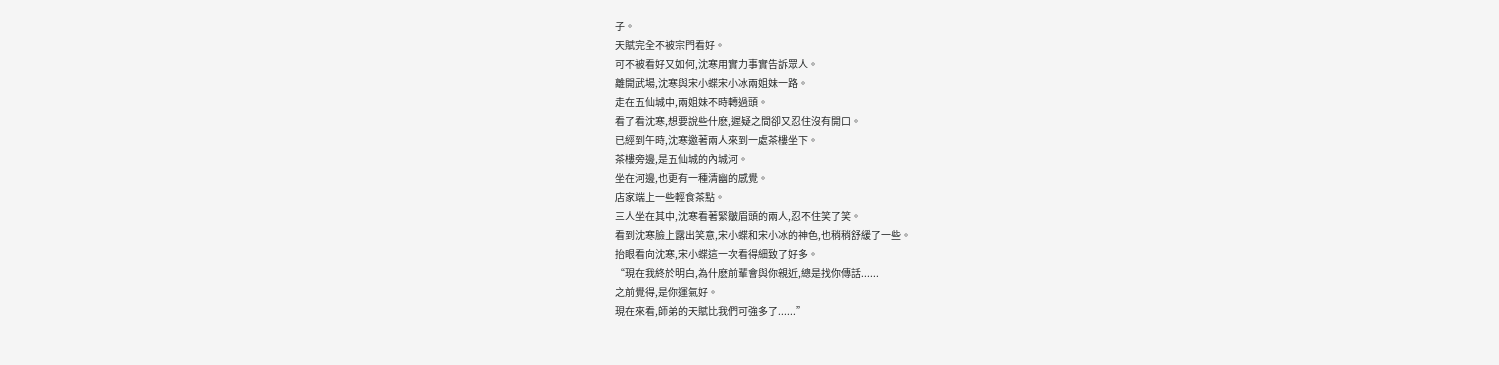子。
天賦完全不被宗門看好。
可不被看好又如何,沈寒用實力事實告訴眾人。
離開武場,沈寒與宋小蝶宋小冰兩姐妹一路。
走在五仙城中,兩姐妹不時轉過頭。
看了看沈寒,想要說些什麽,遲疑之間卻又忍住沒有開口。
已經到午時,沈寒邀著兩人來到一處茶樓坐下。
茶樓旁邊,是五仙城的內城河。
坐在河邊,也更有一種清幽的感覺。
店家端上一些輕食茶點。
三人坐在其中,沈寒看著緊皺眉頭的兩人,忍不住笑了笑。
看到沈寒臉上露出笑意,宋小蝶和宋小冰的神色,也稍稍舒緩了一些。
抬眼看向沈寒,宋小蝶這一次看得細致了好多。
“現在我終於明白,為什麽前輩會與你親近,總是找你傳話......
之前覺得,是你運氣好。
現在來看,師弟的天賦比我們可強多了......”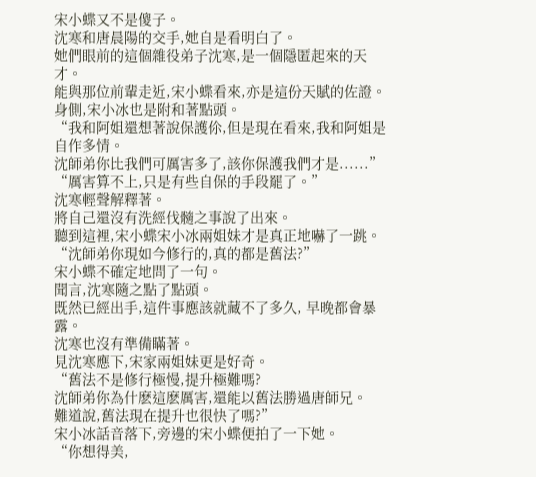宋小蝶又不是傻子。
沈寒和唐晨陽的交手,她自是看明白了。
她們眼前的這個雜役弟子沈寒,是一個隱匿起來的天才。
能與那位前輩走近,宋小蝶看來,亦是這份天賦的佐證。
身側,宋小冰也是附和著點頭。
“我和阿姐還想著說保護伱,但是現在看來,我和阿姐是自作多情。
沈師弟你比我們可厲害多了,該你保護我們才是......”
“厲害算不上,只是有些自保的手段罷了。”
沈寒輕聲解釋著。
將自己還沒有洗經伐髓之事說了出來。
聽到這裡,宋小蝶宋小冰兩姐妹才是真正地嚇了一跳。
“沈師弟你現如今修行的,真的都是舊法?”
宋小蝶不確定地問了一句。
聞言,沈寒隨之點了點頭。
既然已經出手,這件事應該就藏不了多久, 早晚都會暴露。
沈寒也沒有準備瞞著。
見沈寒應下,宋家兩姐妹更是好奇。
“舊法不是修行極慢,提升極難嗎?
沈師弟你為什麽這麽厲害,還能以舊法勝過唐師兄。
難道說,舊法現在提升也很快了嗎?”
宋小冰話音落下,旁邊的宋小蝶便拍了一下她。
“你想得美,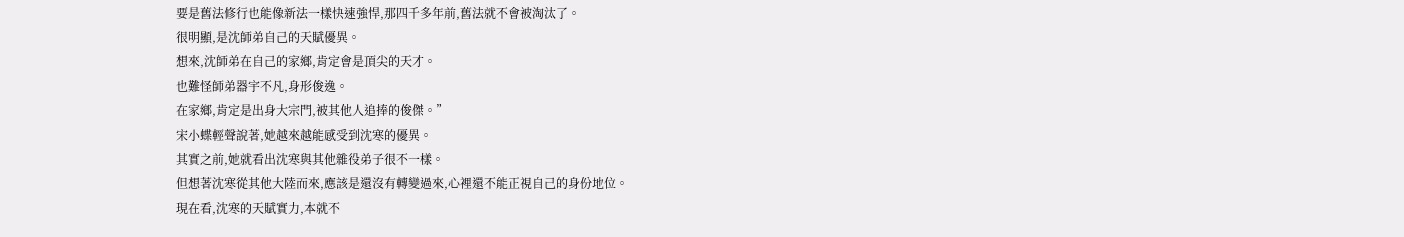要是舊法修行也能像新法一樣快速強悍,那四千多年前,舊法就不會被淘汰了。
很明顯,是沈師弟自己的天賦優異。
想來,沈師弟在自己的家鄉,肯定會是頂尖的天才。
也難怪師弟器宇不凡,身形俊逸。
在家鄉,肯定是出身大宗門,被其他人追捧的俊傑。”
宋小蝶輕聲說著,她越來越能感受到沈寒的優異。
其實之前,她就看出沈寒與其他雜役弟子很不一樣。
但想著沈寒從其他大陸而來,應該是還沒有轉變過來,心裡還不能正視自己的身份地位。
現在看,沈寒的天賦實力,本就不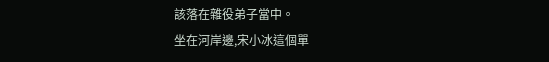該落在雜役弟子當中。
坐在河岸邊,宋小冰這個單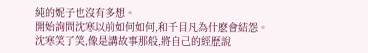純的妮子也沒有多想。
開始詢問沈寒以前如何如何,和千目凡為什麽會結怨。
沈寒笑了笑,像是講故事那般,將自己的經歷說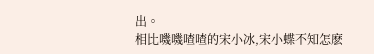出。
相比嘰嘰喳喳的宋小冰,宋小蝶不知怎麽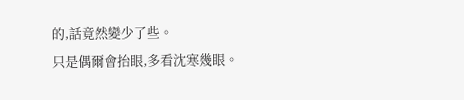的,話竟然變少了些。
只是偶爾會抬眼,多看沈寒幾眼。